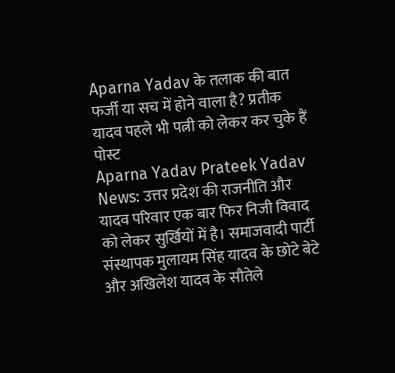Aparna Yadav के तलाक की बात फर्जी या सच में होने वाला है? प्रतीक यादव पहले भी पत्नी को लेकर कर चुके हैं पोस्ट
Aparna Yadav Prateek Yadav News: उत्तर प्रदेश की राजनीति और यादव परिवार एक बार फिर निजी विवाद को लेकर सुर्खियों में है। समाजवादी पार्टी संस्थापक मुलायम सिंह यादव के छोटे बेटे और अखिलेश यादव के सौतेले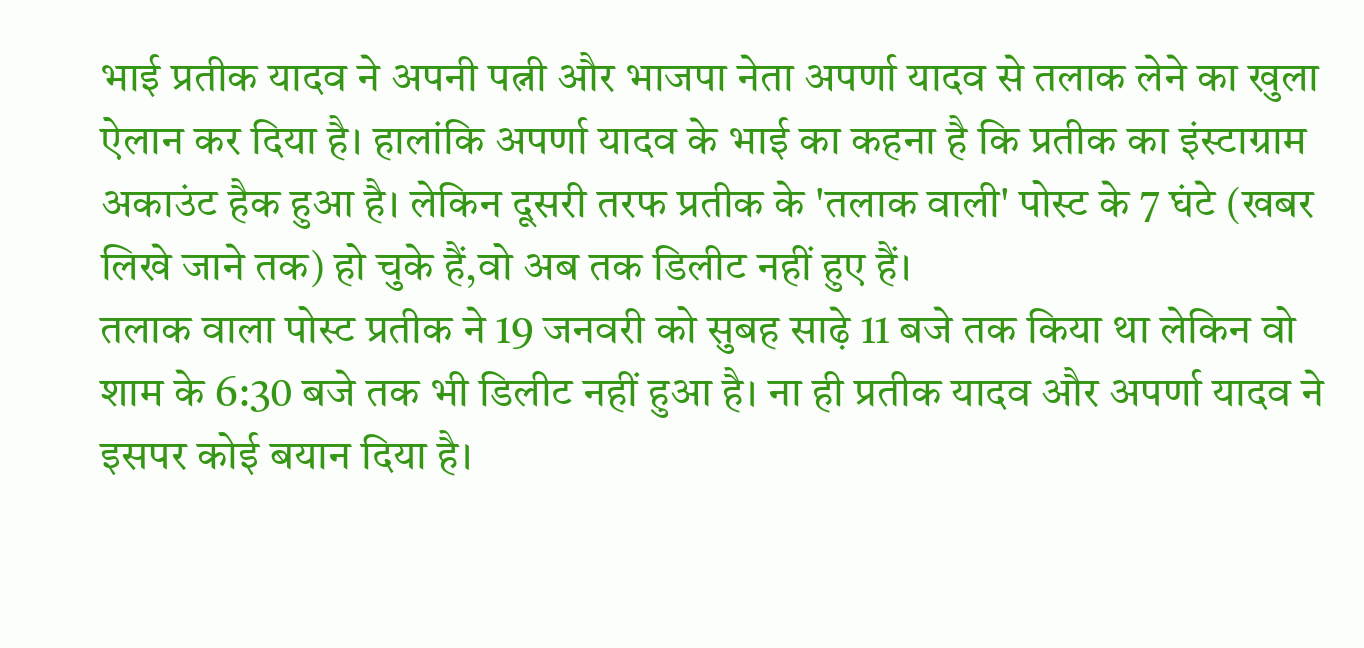भाई प्रतीक यादव ने अपनी पत्नी और भाजपा नेता अपर्णा यादव से तलाक लेने का खुला ऐलान कर दिया है। हालांकि अपर्णा यादव के भाई का कहना है कि प्रतीक का इंस्टाग्राम अकाउंट हैक हुआ है। लेकिन दूसरी तरफ प्रतीक के 'तलाक वाली' पोस्ट के 7 घंटे (खबर लिखे जाने तक) हो चुके हैं,वो अब तक डिलीट नहीं हुए हैं।
तलाक वाला पोस्ट प्रतीक ने 19 जनवरी को सुबह साढ़े 11 बजे तक किया था लेकिन वो शाम के 6:30 बजे तक भी डिलीट नहीं हुआ है। ना ही प्रतीक यादव और अपर्णा यादव ने इसपर कोई बयान दिया है।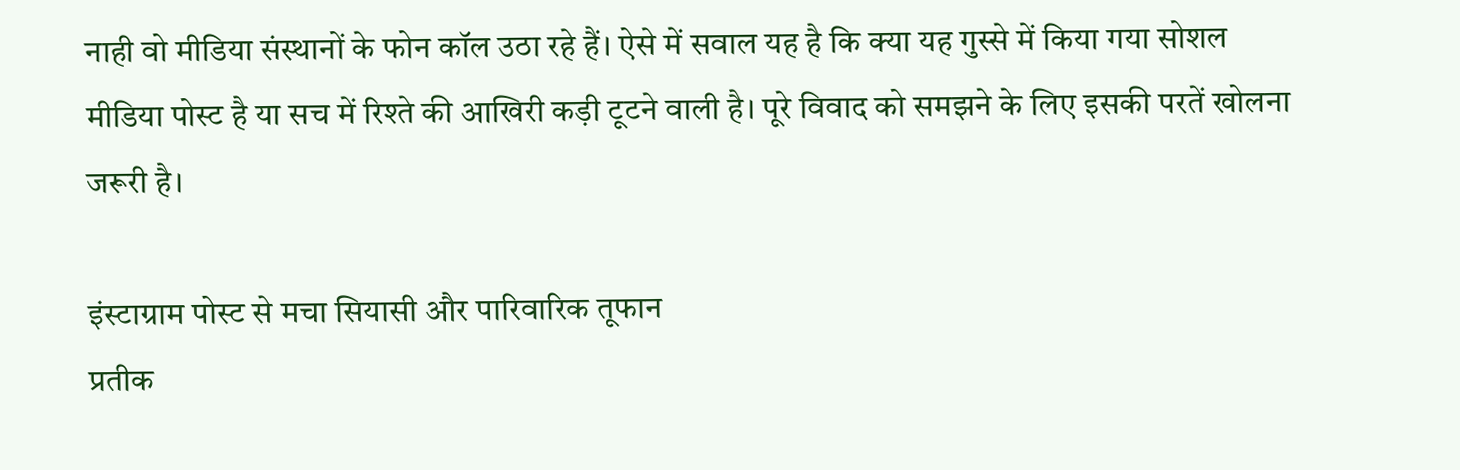नाही वो मीडिया संस्थानों के फोन कॉल उठा रहे हैं। ऐसे में सवाल यह है कि क्या यह गुस्से में किया गया सोशल मीडिया पोस्ट है या सच में रिश्ते की आखिरी कड़ी टूटने वाली है। पूरे विवाद को समझने के लिए इसकी परतें खोलना जरूरी है।

इंस्टाग्राम पोस्ट से मचा सियासी और पारिवारिक तूफान
प्रतीक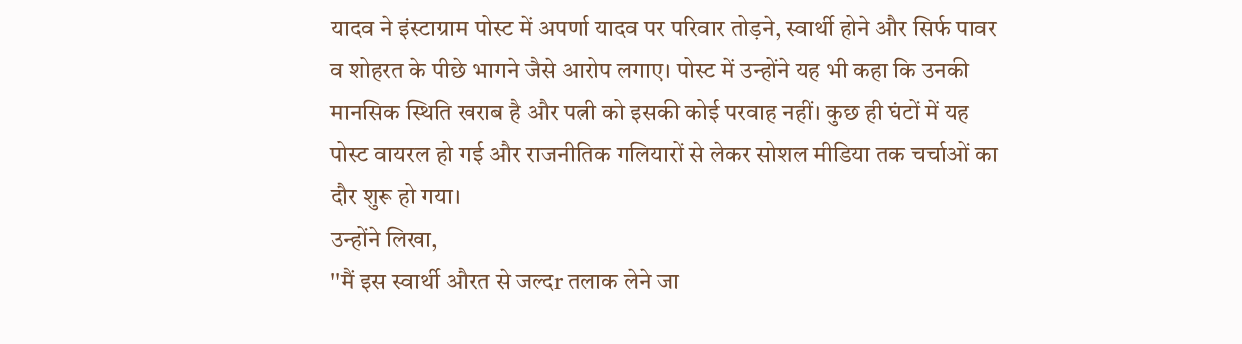यादव ने इंस्टाग्राम पोस्ट में अपर्णा यादव पर परिवार तोड़ने, स्वार्थी होने और सिर्फ पावर व शोहरत के पीछे भागने जैसे आरोप लगाए। पोस्ट में उन्होंने यह भी कहा कि उनकी मानसिक स्थिति खराब है और पत्नी को इसकी कोई परवाह नहीं। कुछ ही घंटों में यह पोस्ट वायरल हो गई और राजनीतिक गलियारों से लेकर सोशल मीडिया तक चर्चाओं का दौर शुरू हो गया।
उन्होंने लिखा,
''मैं इस स्वार्थी औरत से जल्दr तलाक लेने जा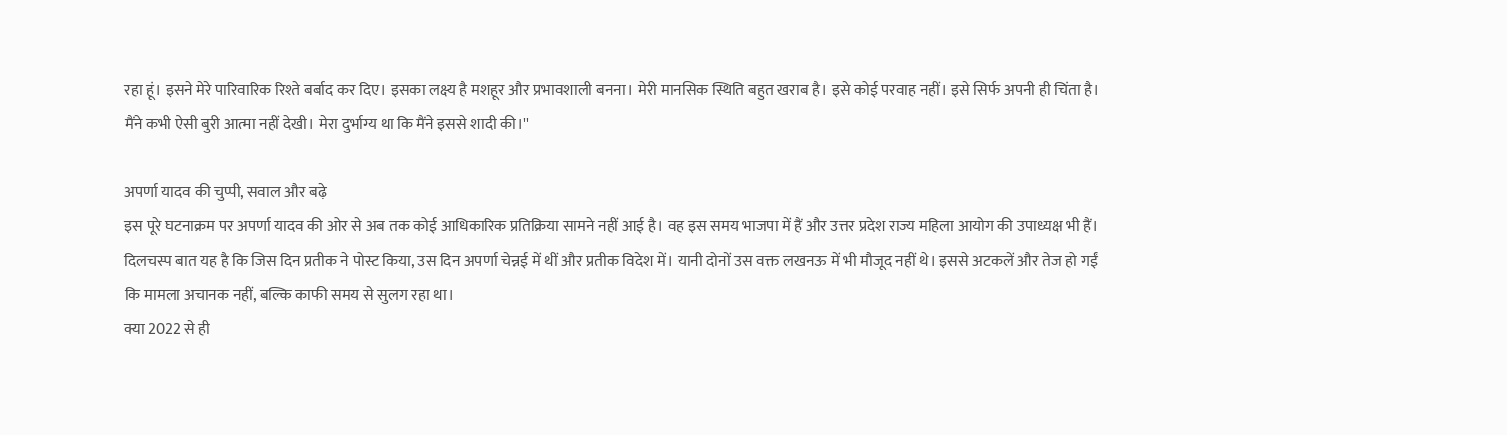रहा हूं। इसने मेरे पारिवारिक रिश्ते बर्बाद कर दिए। इसका लक्ष्य है मशहूर और प्रभावशाली बनना। मेरी मानसिक स्थिति बहुत खराब है। इसे कोई परवाह नहीं। इसे सिर्फ अपनी ही चिंता है। मैंने कभी ऐसी बुरी आत्मा नहीं देखी। मेरा दुर्भाग्य था कि मैंने इससे शादी की।''

अपर्णा यादव की चुप्पी, सवाल और बढ़े
इस पूरे घटनाक्रम पर अपर्णा यादव की ओर से अब तक कोई आधिकारिक प्रतिक्रिया सामने नहीं आई है। वह इस समय भाजपा में हैं और उत्तर प्रदेश राज्य महिला आयोग की उपाध्यक्ष भी हैं। दिलचस्प बात यह है कि जिस दिन प्रतीक ने पोस्ट किया, उस दिन अपर्णा चेन्नई में थीं और प्रतीक विदेश में। यानी दोनों उस वक्त लखनऊ में भी मौजूद नहीं थे। इससे अटकलें और तेज हो गईं कि मामला अचानक नहीं, बल्कि काफी समय से सुलग रहा था।
क्या 2022 से ही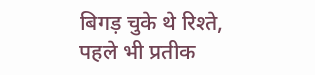बिगड़ चुके थे रिश्ते, पहले भी प्रतीक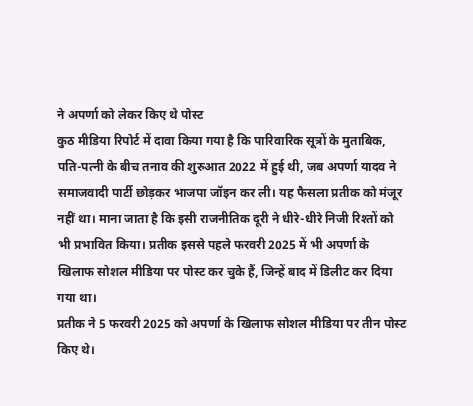ने अपर्णा को लेकर किए थे पोस्ट
कुठ मीडिया रिपोर्ट में दावा किया गया है कि पारिवारिक सूत्रों के मुताबिक, पति-पत्नी के बीच तनाव की शुरुआत 2022 में हुई थी, जब अपर्णा यादव ने समाजवादी पार्टी छोड़कर भाजपा जॉइन कर ली। यह फैसला प्रतीक को मंजूर नहीं था। माना जाता है कि इसी राजनीतिक दूरी ने धीरे-धीरे निजी रिश्तों को भी प्रभावित किया। प्रतीक इससे पहले फरवरी 2025 में भी अपर्णा के खिलाफ सोशल मीडिया पर पोस्ट कर चुके हैं, जिन्हें बाद में डिलीट कर दिया गया था।
प्रतीक ने 5 फरवरी 2025 को अपर्णा के खिलाफ सोशल मीडिया पर तीन पोस्ट किए थे।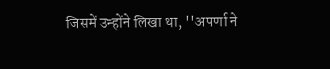जिसमें उन्होंने लिखा था, ''अपर्णा ने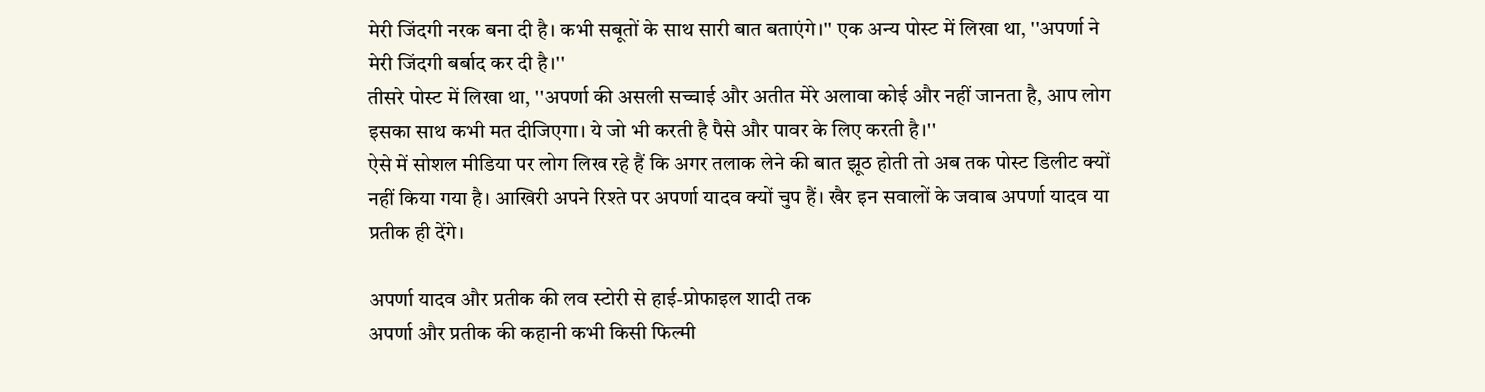मेरी जिंदगी नरक बना दी है। कभी सबूतों के साथ सारी बात बताएंगे।'' एक अन्य पोस्ट में लिखा था, ''अपर्णा ने मेरी जिंदगी बर्बाद कर दी है।''
तीसरे पोस्ट में लिखा था, ''अपर्णा की असली सच्चाई और अतीत मेरे अलावा कोई और नहीं जानता है, आप लोग इसका साथ कभी मत दीजिएगा। ये जो भी करती है पैसे और पावर के लिए करती है।''
ऐसे में सोशल मीडिया पर लोग लिख रहे हैं कि अगर तलाक लेने की बात झूठ होती तो अब तक पोस्ट डिलीट क्यों नहीं किया गया है। आखिरी अपने रिश्ते पर अपर्णा यादव क्यों चुप हैं। खैर इन सवालों के जवाब अपर्णा यादव या प्रतीक ही देंगे।

अपर्णा यादव और प्रतीक की लव स्टोरी से हाई-प्रोफाइल शादी तक
अपर्णा और प्रतीक की कहानी कभी किसी फिल्मी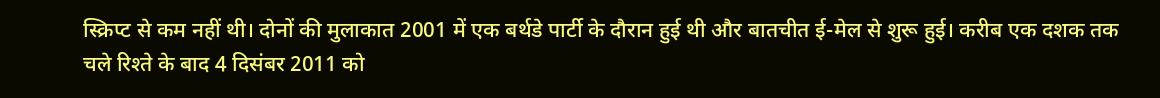स्क्रिप्ट से कम नहीं थी। दोनों की मुलाकात 2001 में एक बर्थडे पार्टी के दौरान हुई थी और बातचीत ई-मेल से शुरू हुई। करीब एक दशक तक चले रिश्ते के बाद 4 दिसंबर 2011 को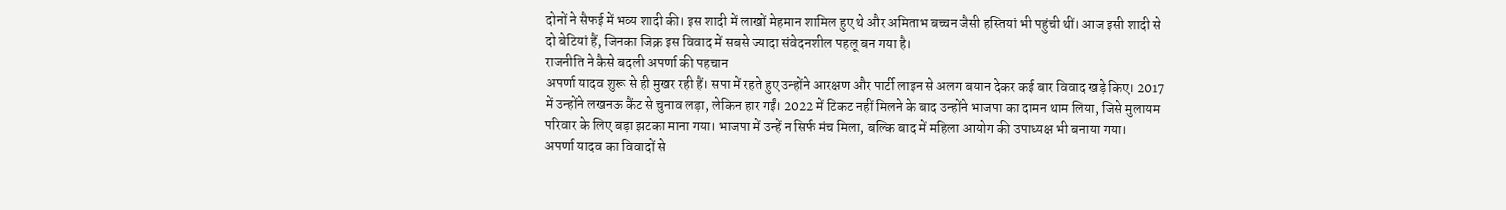दोनों ने सैफई में भव्य शादी की। इस शादी में लाखों मेहमान शामिल हुए थे और अमिताभ बच्चन जैसी हस्तियां भी पहुंची थीं। आज इसी शादी से दो बेटियां हैं, जिनका जिक्र इस विवाद में सबसे ज्यादा संवेदनशील पहलू बन गया है।
राजनीति ने कैसे बदली अपर्णा की पहचान
अपर्णा यादव शुरू से ही मुखर रही हैं। सपा में रहते हुए उन्होंने आरक्षण और पार्टी लाइन से अलग बयान देकर कई बार विवाद खड़े किए। 2017 में उन्होंने लखनऊ कैंट से चुनाव लड़ा, लेकिन हार गईं। 2022 में टिकट नहीं मिलने के बाद उन्होंने भाजपा का दामन थाम लिया, जिसे मुलायम परिवार के लिए बड़ा झटका माना गया। भाजपा में उन्हें न सिर्फ मंच मिला, बल्कि बाद में महिला आयोग की उपाध्यक्ष भी बनाया गया।
अपर्णा यादव का विवादों से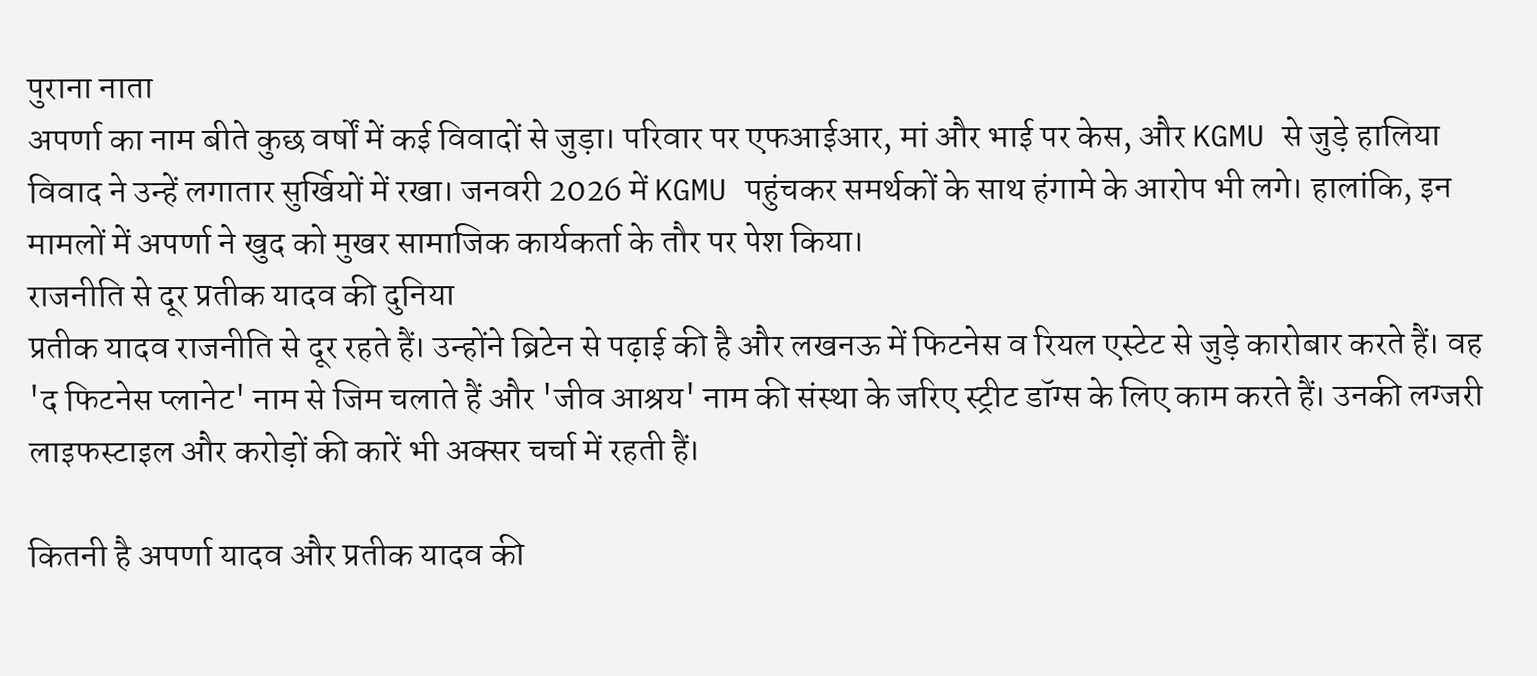पुराना नाता
अपर्णा का नाम बीते कुछ वर्षों में कई विवादों से जुड़ा। परिवार पर एफआईआर, मां और भाई पर केस, और KGMU से जुड़े हालिया विवाद ने उन्हें लगातार सुर्खियों में रखा। जनवरी 2026 में KGMU पहुंचकर समर्थकों के साथ हंगामे के आरोप भी लगे। हालांकि, इन मामलों में अपर्णा ने खुद को मुखर सामाजिक कार्यकर्ता के तौर पर पेश किया।
राजनीति से दूर प्रतीक यादव की दुनिया
प्रतीक यादव राजनीति से दूर रहते हैं। उन्होंने ब्रिटेन से पढ़ाई की है और लखनऊ में फिटनेस व रियल एस्टेट से जुड़े कारोबार करते हैं। वह 'द फिटनेस प्लानेट' नाम से जिम चलाते हैं और 'जीव आश्रय' नाम की संस्था के जरिए स्ट्रीट डॉग्स के लिए काम करते हैं। उनकी लग्जरी लाइफस्टाइल और करोड़ों की कारें भी अक्सर चर्चा में रहती हैं।

कितनी है अपर्णा यादव और प्रतीक यादव की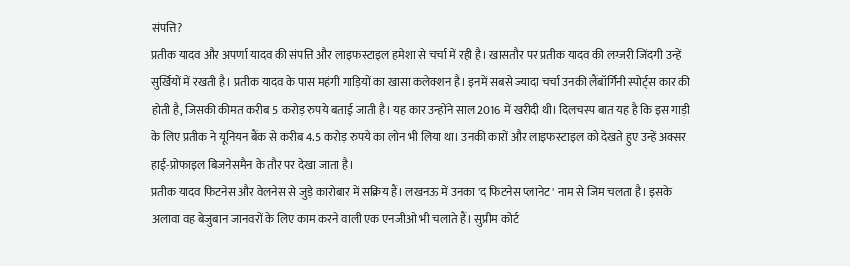संपत्ति?
प्रतीक यादव और अपर्णा यादव की संपत्ति और लाइफस्टाइल हमेशा से चर्चा में रही है। खासतौर पर प्रतीक यादव की लग्जरी जिंदगी उन्हें सुर्खियों में रखती है। प्रतीक यादव के पास महंगी गाड़ियों का खासा कलेक्शन है। इनमें सबसे ज्यादा चर्चा उनकी लैंबॉर्गिनी स्पोर्ट्स कार की होती है, जिसकी कीमत करीब 5 करोड़ रुपये बताई जाती है। यह कार उन्होंने साल 2016 में खरीदी थी। दिलचस्प बात यह है कि इस गाड़ी के लिए प्रतीक ने यूनियन बैंक से करीब 4.5 करोड़ रुपये का लोन भी लिया था। उनकी कारों और लाइफस्टाइल को देखते हुए उन्हें अक्सर हाई-प्रोफाइल बिजनेसमैन के तौर पर देखा जाता है।
प्रतीक यादव फिटनेस और वेलनेस से जुड़े कारोबार में सक्रिय हैं। लखनऊ में उनका 'द फिटनेस प्लानेट' नाम से जिम चलता है। इसके अलावा वह बेजुबान जानवरों के लिए काम करने वाली एक एनजीओ भी चलाते हैं। सुप्रीम कोर्ट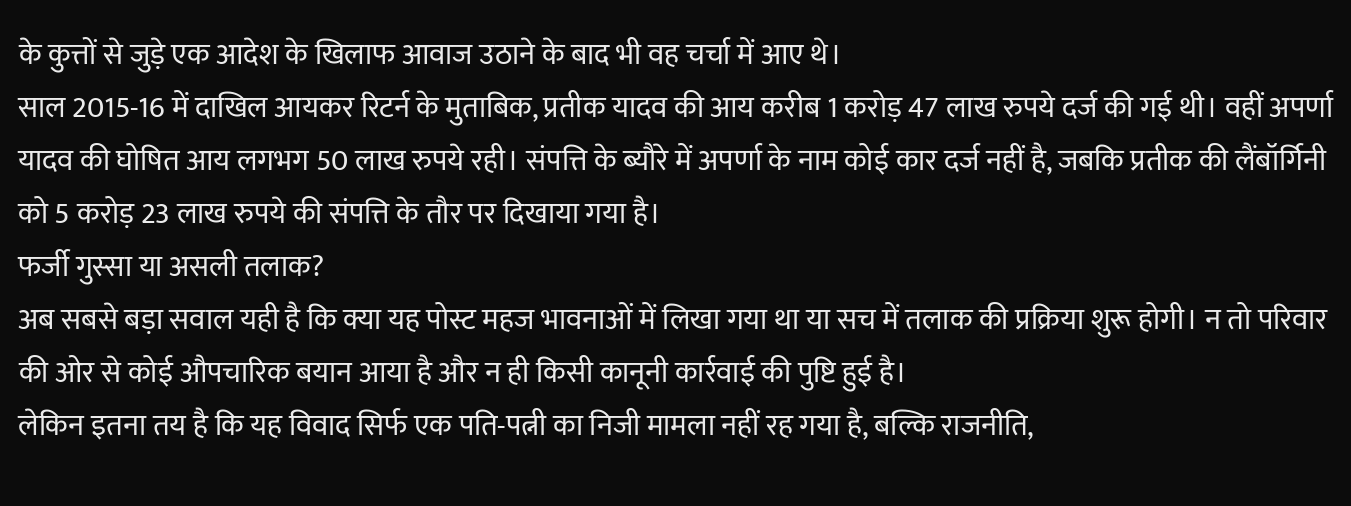के कुत्तों से जुड़े एक आदेश के खिलाफ आवाज उठाने के बाद भी वह चर्चा में आए थे।
साल 2015-16 में दाखिल आयकर रिटर्न के मुताबिक, प्रतीक यादव की आय करीब 1 करोड़ 47 लाख रुपये दर्ज की गई थी। वहीं अपर्णा यादव की घोषित आय लगभग 50 लाख रुपये रही। संपत्ति के ब्यौरे में अपर्णा के नाम कोई कार दर्ज नहीं है, जबकि प्रतीक की लैंबॉर्गिनी को 5 करोड़ 23 लाख रुपये की संपत्ति के तौर पर दिखाया गया है।
फर्जी गुस्सा या असली तलाक?
अब सबसे बड़ा सवाल यही है कि क्या यह पोस्ट महज भावनाओं में लिखा गया था या सच में तलाक की प्रक्रिया शुरू होगी। न तो परिवार की ओर से कोई औपचारिक बयान आया है और न ही किसी कानूनी कार्रवाई की पुष्टि हुई है।
लेकिन इतना तय है कि यह विवाद सिर्फ एक पति-पत्नी का निजी मामला नहीं रह गया है, बल्कि राजनीति,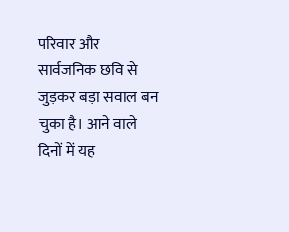परिवार और सार्वजनिक छवि से जुड़कर बड़ा सवाल बन चुका है। आने वाले दिनों में यह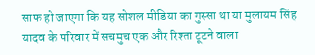साफ हो जाएगा कि यह सोशल मीडिया का गुस्सा था या मुलायम सिंह यादव के परिवार में सचमुच एक और रिश्ता टूटने वाला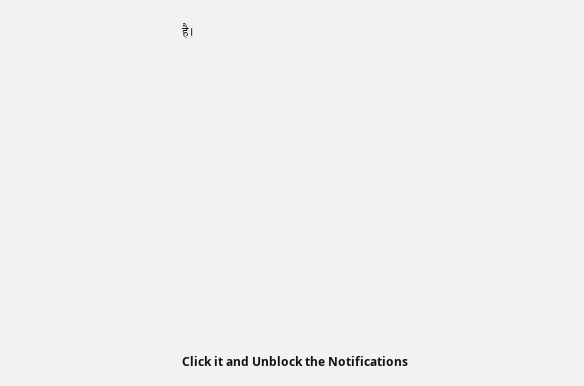है।












Click it and Unblock the Notifications